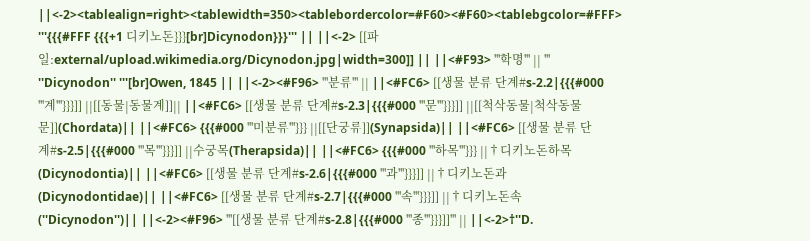||<-2><tablealign=right><tablewidth=350><tablebordercolor=#F60><#F60><tablebgcolor=#FFF> '''{{{#FFF {{{+1 디키노돈}}}[br]Dicynodon}}}''' || ||<-2> [[파일:external/upload.wikimedia.org/Dicynodon.jpg|width=300]] || ||<#F93> '''학명''' || ''' ''Dicynodon'' '''[br]Owen, 1845 || ||<-2><#F96> '''분류''' || ||<#FC6> [[생물 분류 단계#s-2.2|{{{#000 '''계'''}}}]] ||[[동물|동물계]]|| ||<#FC6> [[생물 분류 단계#s-2.3|{{{#000 '''문'''}}}]] ||[[척삭동물|척삭동물문]](Chordata)|| ||<#FC6> {{{#000 '''미분류'''}}} ||[[단궁류]](Synapsida)|| ||<#FC6> [[생물 분류 단계#s-2.5|{{{#000 '''목'''}}}]] ||수궁목(Therapsida)|| ||<#FC6> {{{#000 '''하목'''}}} ||†디키노돈하목(Dicynodontia)|| ||<#FC6> [[생물 분류 단계#s-2.6|{{{#000 '''과'''}}}]] ||†디키노돈과(Dicynodontidae)|| ||<#FC6> [[생물 분류 단계#s-2.7|{{{#000 '''속'''}}}]] ||†디키노돈속(''Dicynodon'')|| ||<-2><#F96> '''[[생물 분류 단계#s-2.8|{{{#000 '''종'''}}}]]''' || ||<-2>†''D.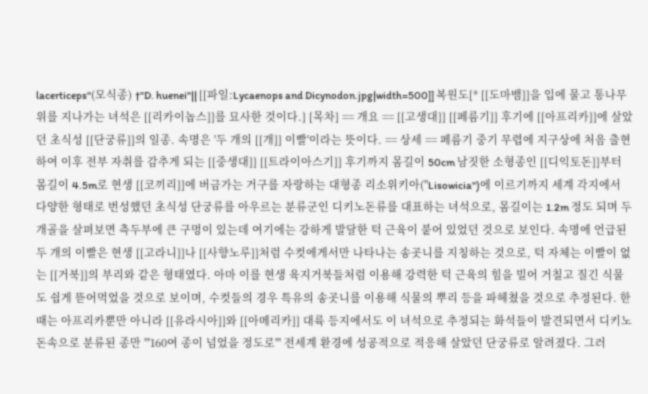lacerticeps''(모식종) †''D. huenei''|| [[파일:Lycaenops and Dicynodon.jpg|width=500]] 복원도[* [[도마뱀]]을 입에 물고 통나무 위를 지나가는 녀석은 [[리카이놉스]]를 묘사한 것이다.] [목차] == 개요 == [[고생대]] [[페름기]] 후기에 [[아프리카]]에 살았던 초식성 [[단궁류]]의 일종. 속명은 '두 개의 [[개]] 이빨'이라는 뜻이다. == 상세 == 페름기 중기 무렵에 지구상에 처음 출현하여 이후 전부 자취를 감추게 되는 [[중생대]] [[트라이아스기]] 후기까지 몸길이 50cm 남짓한 소형종인 [[디익토돈]]부터 몸길이 4.5m로 현생 [[코끼리]]에 버금가는 거구를 자랑하는 대형종 리소위키아(''Lisowicia'')에 이르기까지 세계 각지에서 다양한 형태로 번성했던 초식성 단궁류를 아우르는 분류군인 디키노돈류를 대표하는 녀석으로, 몸길이는 1.2m 정도 되며 두개골을 살펴보면 측두부에 큰 구멍이 있는데 여기에는 강하게 발달한 턱 근육이 붙어 있었던 것으로 보인다. 속명에 언급된 두 개의 이빨은 현생 [[고라니]]나 [[사향노루]]처럼 수컷에게서만 나타나는 송곳니를 지칭하는 것으로, 턱 자체는 이빨이 없는 [[거북]]의 부리와 같은 형태였다. 아마 이를 현생 육지거북들처럼 이용해 강력한 턱 근육의 힘을 빌어 거칠고 질긴 식물도 쉽게 뜯어먹었을 것으로 보이며, 수컷들의 경우 특유의 송곳니를 이용해 식물의 뿌리 등을 파헤쳤을 것으로 추정된다. 한때는 아프리카뿐만 아니라 [[유라시아]]와 [[아메리카]] 대륙 등지에서도 이 녀석으로 추정되는 화석들이 발견되면서 디키노돈속으로 분류된 종만 '''160여 종이 넘었을 정도로''' 전세계 환경에 성공적으로 적응해 살았던 단궁류로 알려졌다. 그러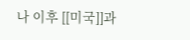나 이후 [[미국]]과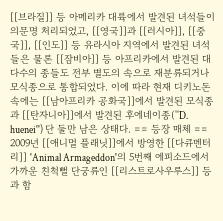[[브라질]] 등 아메리카 대륙에서 발견된 녀석들이 의문명 처리되었고, [[영국]]과 [[러시아]], [[중국]], [[인도]] 등 유라시아 지역에서 발견된 녀석들은 물론 [[잠비아]] 등 아프리카에서 발견된 대다수의 종들도 전부 별도의 속으로 재분류되거나 모식종으로 통합되었다. 이에 따라 현재 디키노돈속에는 [[남아프리카 공화국]]에서 발견된 모식종과 [[탄자니아]]에서 발견된 후에네이종(''D. huenei'') 단 둘만 남은 상태다. == 등장 매체 == 2009년 [[애니멀 플래닛]]에서 방영한 [[다큐멘터리]] 'Animal Armageddon'의 5번째 에피소드에서 가까운 친척뻘 단궁류인 [[리스트로사우루스]] 등과 함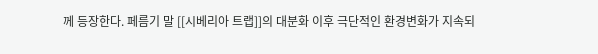께 등장한다. 페름기 말 [[시베리아 트랩]]의 대분화 이후 극단적인 환경변화가 지속되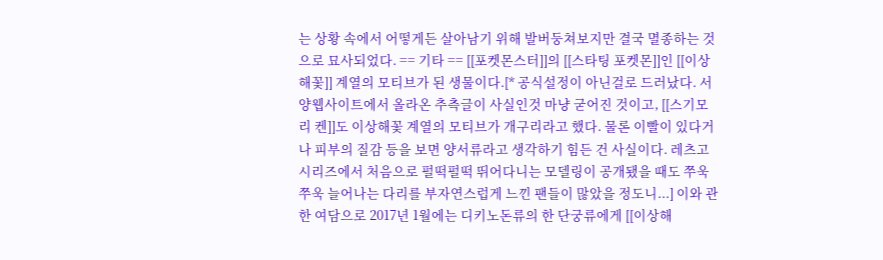는 상황 속에서 어떻게든 살아남기 위해 발버둥쳐보지만 결국 멸종하는 것으로 묘사되었다. == 기타 == [[포켓몬스터]]의 [[스타팅 포켓몬]]인 [[이상해꽃]] 계열의 모티브가 된 생물이다.[* 공식설정이 아닌걸로 드러났다. 서양웹사이트에서 올라온 추측글이 사실인것 마냥 굳어진 것이고, [[스기모리 켄]]도 이상해꽃 계열의 모티브가 개구리라고 했다. 물론 이빨이 있다거나 피부의 질감 등을 보면 양서류라고 생각하기 힘든 건 사실이다. 레츠고 시리즈에서 처음으로 펄떡펄떡 뛰어다니는 모델링이 공개됐을 때도 쭈욱쭈욱 늘어나는 다리를 부자연스럽게 느낀 팬들이 많았을 정도니...] 이와 관한 여담으로 2017년 1월에는 디키노돈류의 한 단궁류에게 [[이상해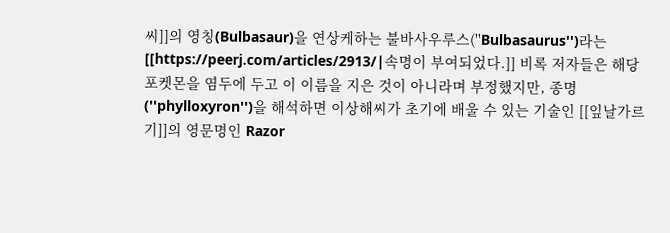씨]]의 영칭(Bulbasaur)을 연상케하는 불바사우루스(''Bulbasaurus'')라는 [[https://peerj.com/articles/2913/|속명이 부여되었다.]] 비록 저자들은 해당 포켓몬을 염두에 두고 이 이름을 지은 것이 아니라며 부정했지만, 종명(''phylloxyron'')을 해석하면 이상해씨가 초기에 배울 수 있는 기술인 [[잎날가르기]]의 영문명인 Razor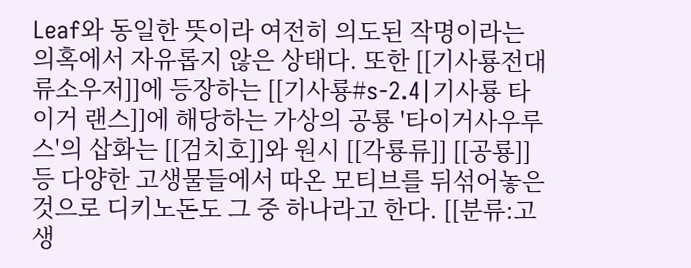Leaf와 동일한 뜻이라 여전히 의도된 작명이라는 의혹에서 자유롭지 않은 상태다. 또한 [[기사룡전대 류소우저]]에 등장하는 [[기사룡#s-2.4|기사룡 타이거 랜스]]에 해당하는 가상의 공룡 '타이거사우루스'의 삽화는 [[검치호]]와 원시 [[각룡류]] [[공룡]] 등 다양한 고생물들에서 따온 모티브를 뒤섞어놓은 것으로 디키노돈도 그 중 하나라고 한다. [[분류:고생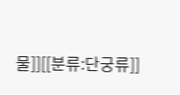물]][[분류:단궁류]]